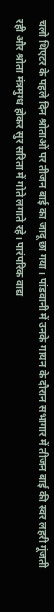चलो थिएटर के पहले दिन श्रोताओं पर तीजन बाई का जादू छा गया। पांडवानी में उनके गायन के दौरान सभागार में तीजन बाई की स्वर लहरी गूंजती रही और श्रोता मंत्रमुग्ध होकर सुर सरिता में गोते लगाते रहे। पारंपरिक वाद्य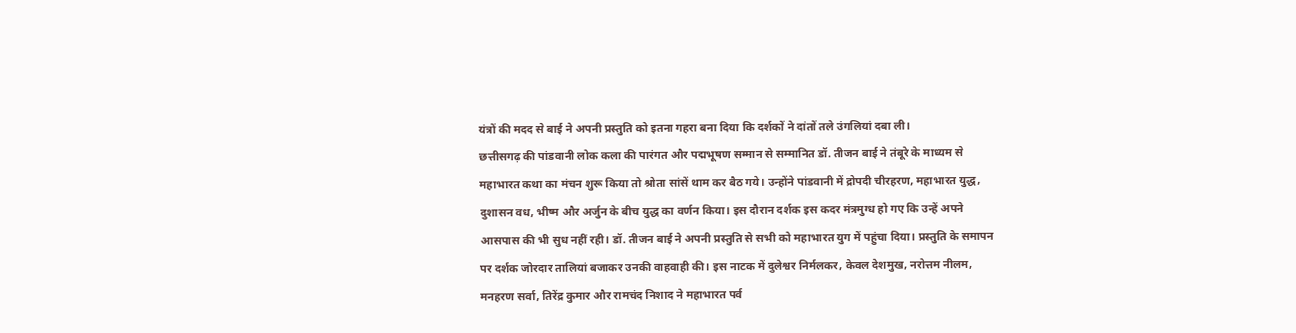यंत्रों की मदद से बाई ने अपनी प्रस्तुति को इतना गहरा बना दिया कि दर्शकों ने दांतों तले उंगलियां दबा ली।
छत्तीसगढ़ की पांडवानी लोक कला की पारंगत और पद्मभूषण सम्मान से सम्मानित डॉ. तीजन बाई ने तंबूरे के माध्यम से महाभारत कथा का मंचन शुरू किया तो श्रोता सांसें थाम कर बैठ गये। उन्होंने पांडवानी में द्रोपदी चीरहरण, महाभारत युद्ध, दुशासन वध, भीष्म और अर्जुन के बीच युद्ध का वर्णन किया। इस दौरान दर्शक इस कदर मंत्रमुग्ध हो गए कि उन्हें अपने आसपास की भी सुध नहीं रही। डॉ. तीजन बाई ने अपनी प्रस्तुति से सभी को महाभारत युग में पहुंचा दिया। प्रस्तुति के समापन पर दर्शक जोरदार तालियां बजाकर उनकी वाहवाही की। इस नाटक में दुलेश्वर निर्मलकर, केवल देशमुख, नरोत्तम नीलम, मनहरण सर्वा, तिरेंद्र कुमार और रामचंद निशाद ने महाभारत पर्व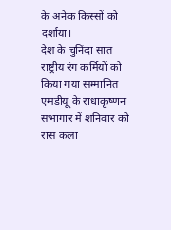के अनेक किस्सों को दर्शाया।
देश के चुनिंदा सात राष्ट्रीय रंग कर्मियों को किया गया सम्मानित
एमडीयू के राधाकृष्णन सभागार में शनिवार को रास कला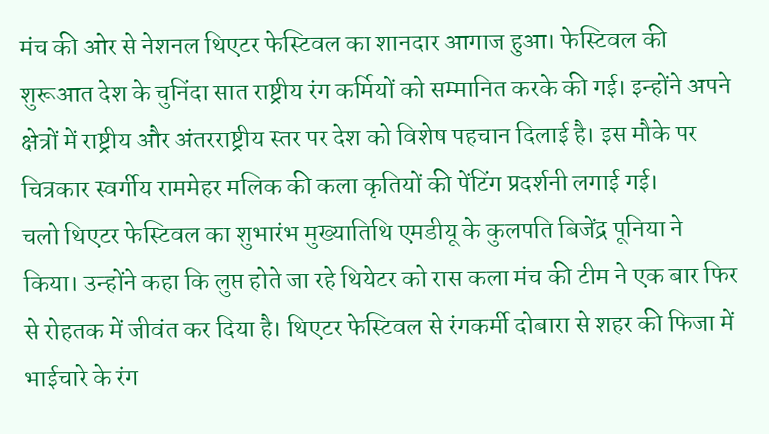मंच की ओर से नेशनल थिएटर फेस्टिवल का शानदार आगाज हुआ। फेस्टिवल की शुरूआत देश के चुनिंदा सात राष्ट्रीय रंग कर्मियों को सम्मानित करके की गई। इन्होंने अपने क्षेत्रों में राष्ट्रीय और अंतरराष्ट्रीय स्तर पर देश को विशेष पहचान दिलाई है। इस मौके पर चित्रकार स्वर्गीय राममेहर मलिक की कला कृतियों की पेंटिंग प्रदर्शनी लगाई गई।
चलो थिएटर फेस्टिवल का शुभारंभ मुख्यातिथि एमडीयू के कुलपति बिजेंद्र पूनिया ने किया। उन्होंने कहा कि लुप्त होते जा रहे थियेटर को रास कला मंच की टीम ने एक बार फिर से रोहतक में जीवंत कर दिया है। थिएटर फेस्टिवल से रंगकर्मी दोबारा से शहर की फिजा में भाईचारे के रंग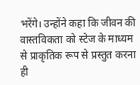भरेंगे। उन्होंने कहा कि जीवन की वास्तविकता को स्टेज के माध्यम से प्राकृतिक रूप से प्रस्तुत करना ही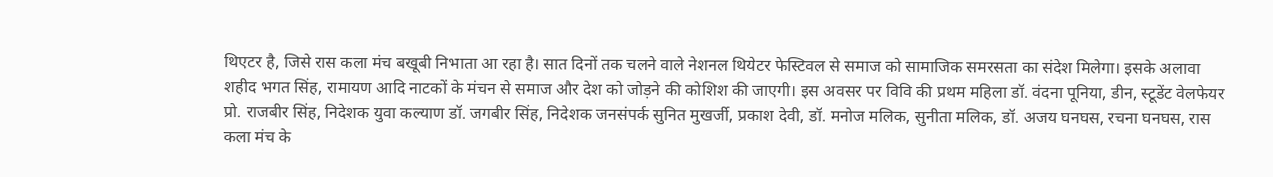थिएटर है, जिसे रास कला मंच बखूबी निभाता आ रहा है। सात दिनों तक चलने वाले नेशनल थियेटर फेस्टिवल से समाज को सामाजिक समरसता का संदेश मिलेगा। इसके अलावा शहीद भगत सिंह, रामायण आदि नाटकों के मंचन से समाज और देश को जोड़ने की कोशिश की जाएगी। इस अवसर पर विवि की प्रथम महिला डॉ. वंदना पूनिया, डीन, स्टूडेंट वेलफेयर प्रो. राजबीर सिंह, निदेशक युवा कल्याण डॉ. जगबीर सिंह, निदेशक जनसंपर्क सुनित मुखर्जी, प्रकाश देवी, डॉ. मनोज मलिक, सुनीता मलिक, डॉ. अजय घनघस, रचना घनघस, रास कला मंच के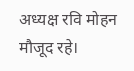अध्यक्ष रवि मोहन मौजूद रहे।